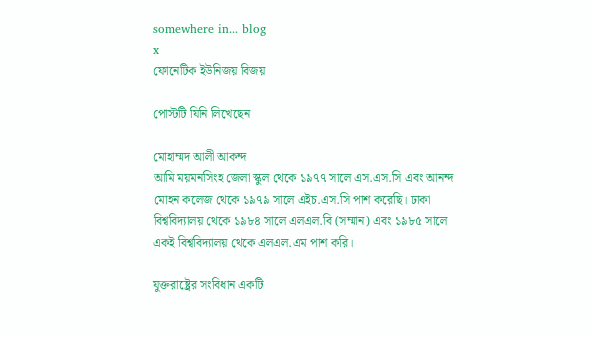somewhere in... blog
x
ফোনেটিক ইউনিজয় বিজয়

পোস্টটি যিনি লিখেছেন

মোহাম্মদ আলী আকন্দ
আমি ময়মনসিংহ জেলা স্কুল থেকে ১৯৭৭ সালে এস.এস.সি এবং আনন্দ মোহন কলেজ থেকে ১৯৭৯ সালে এইচ.এস.সি পাশ করেছি। ঢাকা বিশ্ববিদ্যালয় থেকে ১৯৮৪ সালে এলএল.বি (সম্মান) এবং ১৯৮৫ সালে একই বিশ্ববিদ্যালয় থেকে এলএল.এম পাশ করি।

যুক্তরাষ্ট্রের সংবিধান একটি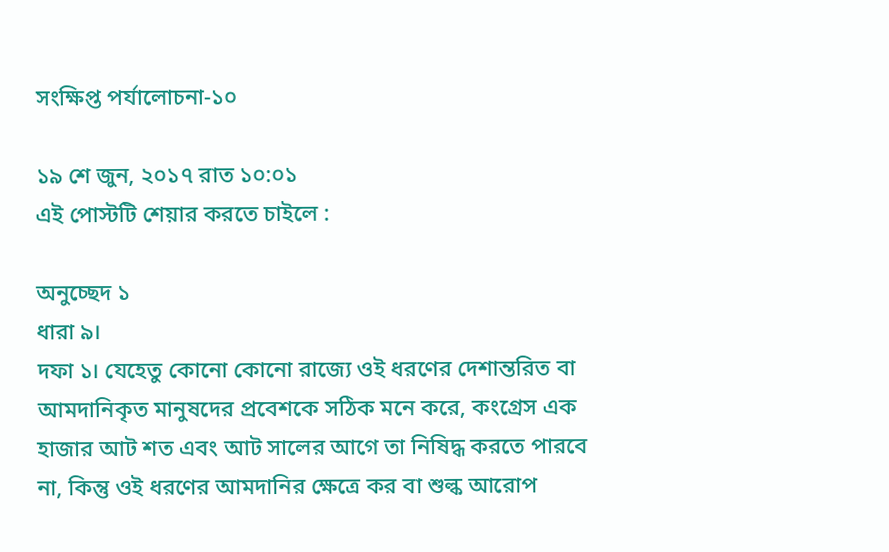সংক্ষিপ্ত পর্যালোচনা-১০

১৯ শে জুন, ২০১৭ রাত ১০:০১
এই পোস্টটি শেয়ার করতে চাইলে :

অনুচ্ছেদ ১
ধারা ৯।
দফা ১। যেহেতু কোনো কোনো রাজ্যে ওই ধরণের দেশান্তরিত বা আমদানিকৃত মানুষদের প্রবেশকে সঠিক মনে করে, কংগ্রেস এক হাজার আট শত এবং আট সালের আগে তা নিষিদ্ধ করতে পারবে না, কিন্তু ওই ধরণের আমদানির ক্ষেত্রে কর বা শুল্ক আরোপ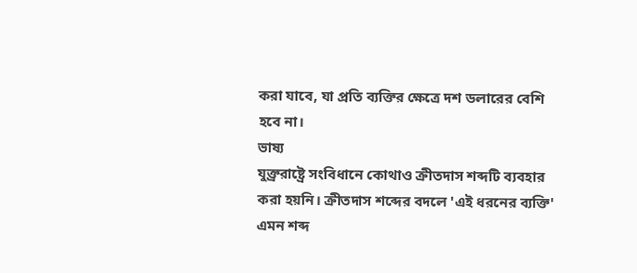করা যাবে, যা প্রতি ব্যক্তির ক্ষেত্রে দশ ডলারের বেশি হবে না।
ভাষ্য
যুক্ত্ররাষ্ট্রে সংবিধানে কোথাও ক্রীতদাস শব্দটি ব্যবহার করা হয়নি। ক্রীতদাস শব্দের বদলে 'এই ধরনের ব্যক্তি' এমন শব্দ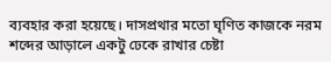ব্যবহার করা হয়েছে। দাসপ্রথার মতো ঘৃণিত কাজকে নরম শব্দের আড়ালে একটু ঢেকে রাখার চেষ্টা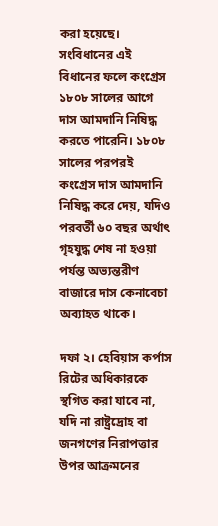করা হয়েছে। সংবিধানের এই বিধানের ফলে কংগ্রেস ১৮০৮ সালের আগে দাস আমদানি নিষিদ্ধ করতে পারেনি। ১৮০৮ সালের পরপরই কংগ্রেস দাস আমদানি নিষিদ্ধ করে দেয়, যদিও পরবর্তী ৬০ বছর অর্থাৎ গৃহযুদ্ধ শেষ না হওয়া পর্যন্ত অভ্যন্তরীণ বাজারে দাস কেনাবেচা অব্যাহত থাকে।

দফা ২। হেবিয়াস কর্পাস রিটের অধিকারকে স্থগিত করা যাবে না, যদি না রাষ্ট্রদ্রোহ বা জনগণের নিরাপত্তার উপর আক্রমনের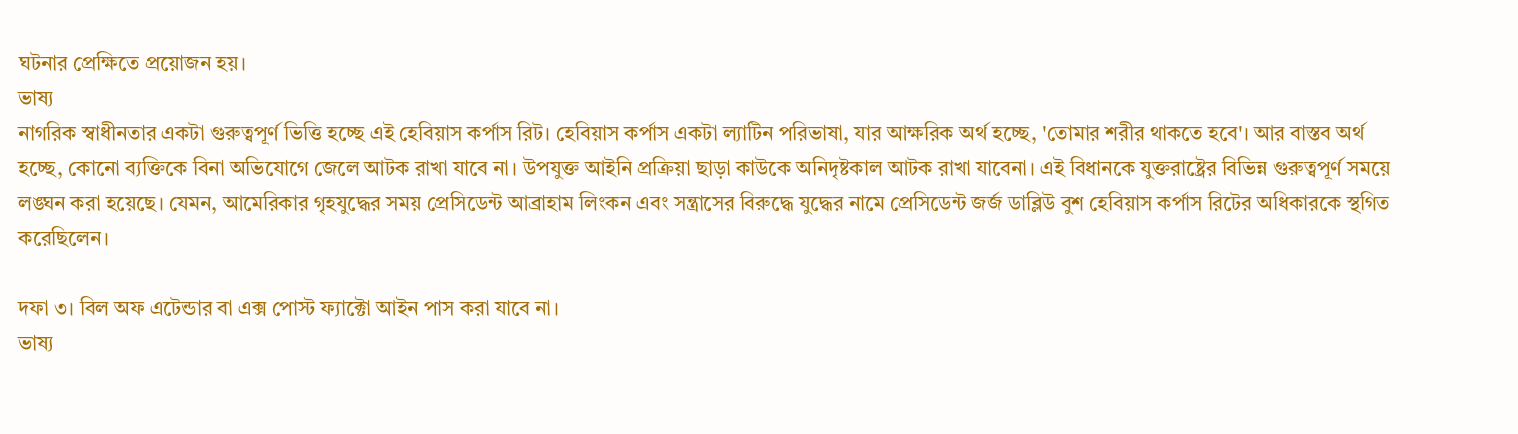ঘটনার প্রেক্ষিতে প্রয়োজন হয়।
ভাষ্য
নাগরিক স্বাধীনতার একটা গুরুত্বপূর্ণ ভিত্তি হচ্ছে এই হেবিয়াস কর্পাস রিট। হেবিয়াস কর্পাস একটা ল্যাটিন পরিভাষা, যার আক্ষরিক অর্থ হচ্ছে, 'তোমার শরীর থাকতে হবে'। আর বাস্তব অর্থ হচ্ছে, কোনো ব্যক্তিকে বিনা অভিযোগে জেলে আটক রাখা যাবে না। উপযুক্ত আইনি প্রক্রিয়া ছাড়া কাউকে অনিদৃষ্টকাল আটক রাখা যাবেনা। এই বিধানকে যুক্তরাষ্ট্রের বিভিন্ন গুরুত্বপূর্ণ সময়ে লঙ্ঘন করা হয়েছে। যেমন, আমেরিকার গৃহযুদ্ধের সময় প্রেসিডেন্ট আব্রাহাম লিংকন এবং সন্ত্রাসের বিরুদ্ধে যুদ্ধের নামে প্রেসিডেন্ট জর্জ ডাব্লিউ বুশ হেবিয়াস কর্পাস রিটের অধিকারকে স্থগিত করেছিলেন।

দফা ৩। বিল অফ এটেন্ডার বা এক্স পোস্ট ফ্যাক্টো আইন পাস করা যাবে না।
ভাষ্য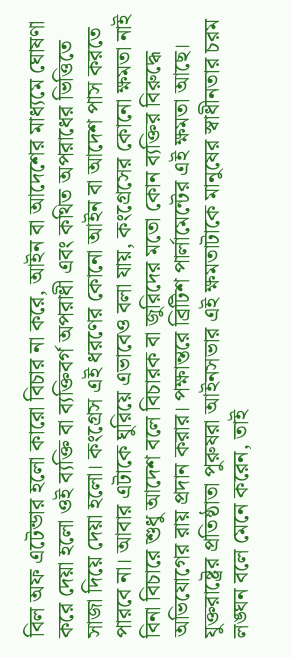বিল অফ এটেন্ডার হলো কারো বিচার না করে, আইন বা আদেশের মাধ্যমে ঘোষণা করে দেয়া হলো ওই ব্যক্তি বা ব্যক্তিবর্গ অপরাধী এবং কথিত অপরাধের ভিত্তিতে সাজা দিয়ে দেয়া হলো। কংগ্রেস এই ধরণের কোনো আইন বা আদেশ পাস করতে পারবে না। আবার এটাকে ঘুরিয়ে এভাবেও বলা যায়, কংগ্রেসের কোনো ক্ষমতা নাই বিনা বিচারে শুধু আদেশ বলে বিচারক বা জুরিদের মতো কোন ব্যক্তির বিরুদ্ধে অভিযোগের রায় প্রদান করার। পক্ষান্তরে ব্রিটিশ পার্লামেন্টের এই ক্ষমতা আছে। যুক্তরাষ্ট্রের প্রতিষ্ঠাতা পুরুষরা আইনসভার এই ক্ষমতাটাকে মানুষের স্বাধীনতার চরম লঙ্ঘন বলে মেনে করেন, তাই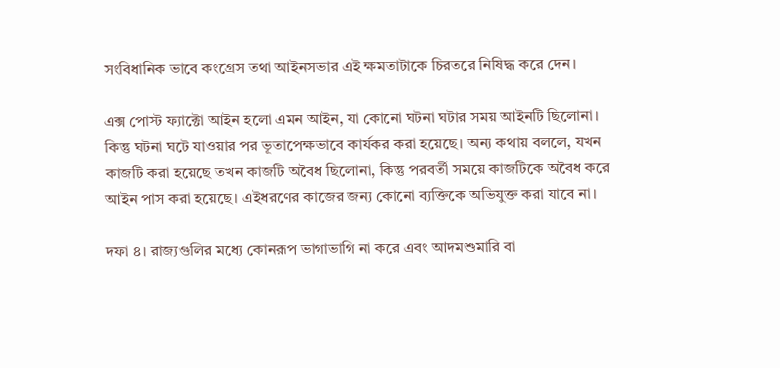সংবিধানিক ভাবে কংগ্রেস তথা আইনসভার এই ক্ষমতাটাকে চিরতরে নিষিদ্ধ করে দেন।

এক্স পোস্ট ফ্যাক্টো আইন হলো এমন আইন, যা কোনো ঘটনা ঘটার সময় আইনটি ছিলোনা। কিন্তু ঘটনা ঘটে যাওয়ার পর ভূতাপেক্ষভাবে কার্যকর করা হয়েছে। অন্য কথায় বললে, যখন কাজটি করা হয়েছে তখন কাজটি অবৈধ ছিলোনা, কিন্তু পরবর্তী সময়ে কাজটিকে অবৈধ করে আইন পাস করা হয়েছে। এইধরণের কাজের জন্য কোনো ব্যক্তিকে অভিযুক্ত করা যাবে না।

দফা ৪। রাজ্যগুলির মধ্যে কোনরূপ ভাগাভাগি না করে এবং আদমশুমারি বা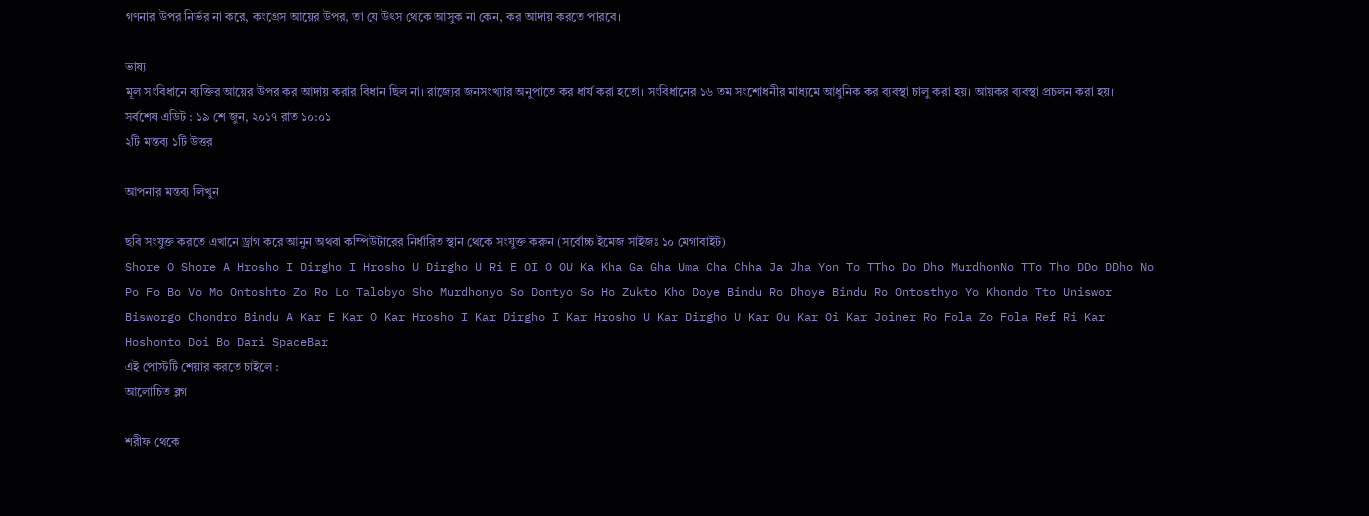গণনার উপর নির্ভর না করে, কংগ্রেস আয়ের উপর, তা যে উৎস থেকে আসুক না কেন, কর আদায় করতে পারবে।

ভাষ্য
মূল সংবিধানে ব্যক্তির আয়ের উপর কর আদায় করার বিধান ছিল না। রাজ্যের জনসংখ্যার অনুপাতে কর ধার্য করা হতো। সংবিধানের ১৬ তম সংশোধনীর মাধ্যমে আধুনিক কর ব্যবস্থা চালু করা হয়। আয়কর ব্যবস্থা প্রচলন করা হয়।
সর্বশেষ এডিট : ১৯ শে জুন, ২০১৭ রাত ১০:০১
২টি মন্তব্য ১টি উত্তর

আপনার মন্তব্য লিখুন

ছবি সংযুক্ত করতে এখানে ড্রাগ করে আনুন অথবা কম্পিউটারের নির্ধারিত স্থান থেকে সংযুক্ত করুন (সর্বোচ্চ ইমেজ সাইজঃ ১০ মেগাবাইট)
Shore O Shore A Hrosho I Dirgho I Hrosho U Dirgho U Ri E OI O OU Ka Kha Ga Gha Uma Cha Chha Ja Jha Yon To TTho Do Dho MurdhonNo TTo Tho DDo DDho No Po Fo Bo Vo Mo Ontoshto Zo Ro Lo Talobyo Sho Murdhonyo So Dontyo So Ho Zukto Kho Doye Bindu Ro Dhoye Bindu Ro Ontosthyo Yo Khondo Tto Uniswor Bisworgo Chondro Bindu A Kar E Kar O Kar Hrosho I Kar Dirgho I Kar Hrosho U Kar Dirgho U Kar Ou Kar Oi Kar Joiner Ro Fola Zo Fola Ref Ri Kar Hoshonto Doi Bo Dari SpaceBar
এই পোস্টটি শেয়ার করতে চাইলে :
আলোচিত ব্লগ

শরীফ থেকে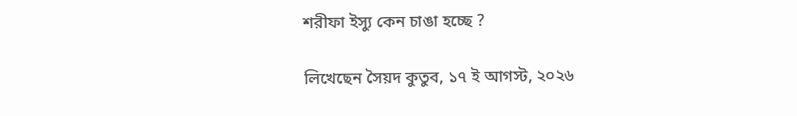শরীফা ইস্যু কেন চাঙা হচ্ছে ?

লিখেছেন সৈয়দ কুতুব, ১৭ ই আগস্ট, ২০২৬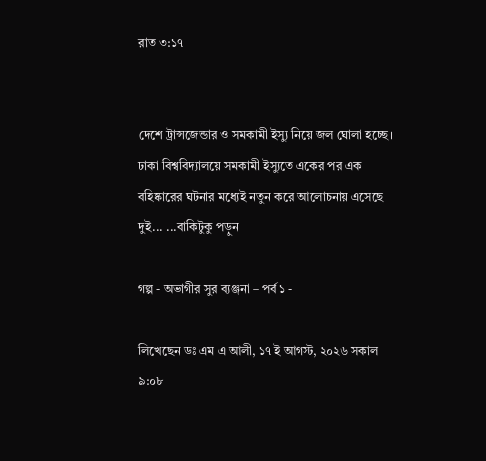রাত ৩:১৭


দেশে ট্রান্সজেন্ডার ও সমকামী ইস্যু নিয়ে জল ঘোলা হচ্ছে। ঢাকা বিশ্ববিদ্যালয়ে সমকামী ইস্যুতে একের পর এক বহিষ্কারের ঘটনার মধ্যেই নতুন করে আলোচনায় এসেছে দুই... ...বাকিটুকু পড়ুন

গল্প - অভাগীর সুর ব্যঞ্জনা – পর্ব ১ -

লিখেছেন ডঃ এম এ আলী, ১৭ ই আগস্ট, ২০২৬ সকাল ৯:০৮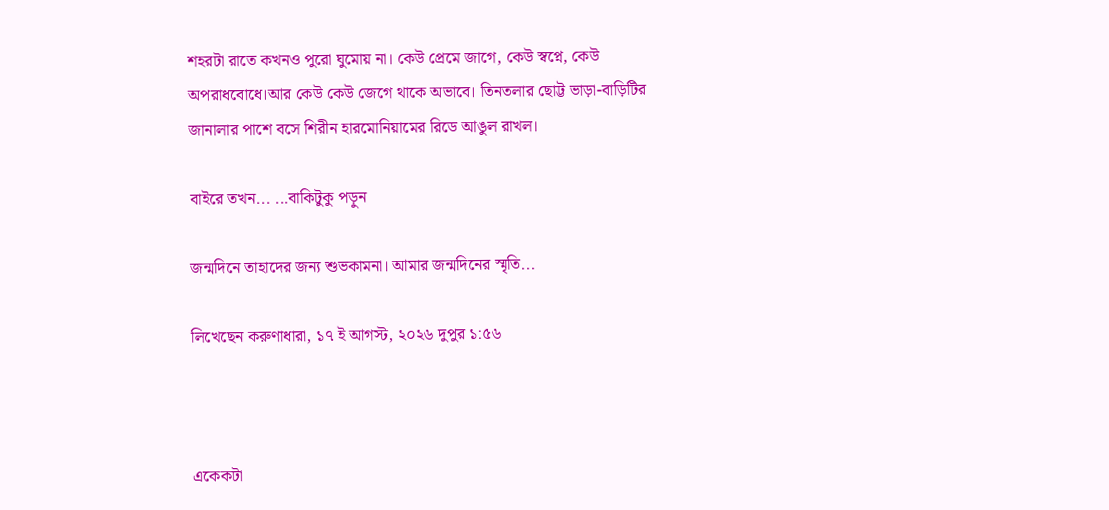শহরটা রাতে কখনও পুরো ঘুমোয় না। কেউ প্রেমে জাগে, কেউ স্বপ্নে, কেউ অপরাধবোধে।আর কেউ কেউ জেগে থাকে অভাবে। তিনতলার ছোট্ট ভাড়া-বাড়িটির জানালার পাশে বসে শিরীন হারমোনিয়ামের রিডে আঙুল রাখল।

বাইরে তখন... ...বাকিটুকু পড়ুন

জন্মদিনে তাহাদের জন্য শুভকামনা। আমার জন্মদিনের স্মৃতি...

লিখেছেন করুণাধারা, ১৭ ই আগস্ট, ২০২৬ দুপুর ১:৫৬



একেকটা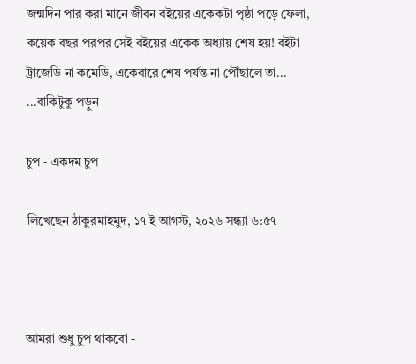জন্মদিন পার করা মানে জীবন বইয়ের একেকটা পৃষ্ঠা পড়ে ফেলা, কয়েক বছর পরপর সেই বইয়ের একেক অধ্যায় শেষ হয়! বইটা ট্রাজেডি না কমেডি, একেবারে শেষ পর্যন্ত না পৌঁছালে তা... ...বাকিটুকু পড়ুন

চুপ - একদম চুপ

লিখেছেন ঠাকুরমাহমুদ, ১৭ ই আগস্ট, ২০২৬ সন্ধ্যা ৬:৫৭



আমরা শুধু চুপ থাকবো -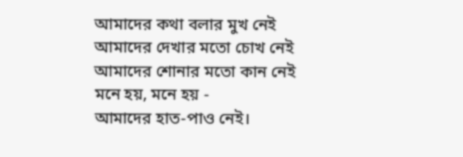আমাদের কথা বলার মুখ নেই
আমাদের দেখার মতো চোখ নেই
আমাদের শোনার মতো কান নেই
মনে হয়, মনে হয় -
আমাদের হাত-পাও নেই।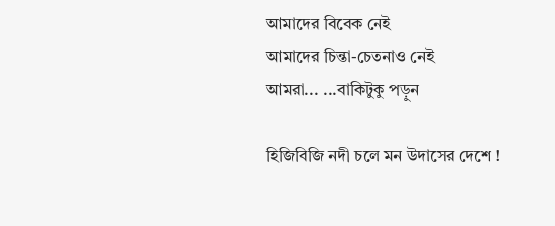আমাদের বিবেক নেই
আমাদের চিন্তা-চেতনাও নেই
আমরা... ...বাকিটুকু পড়ুন

হিজিবিজি নদী চলে মন উদাসের দেশে !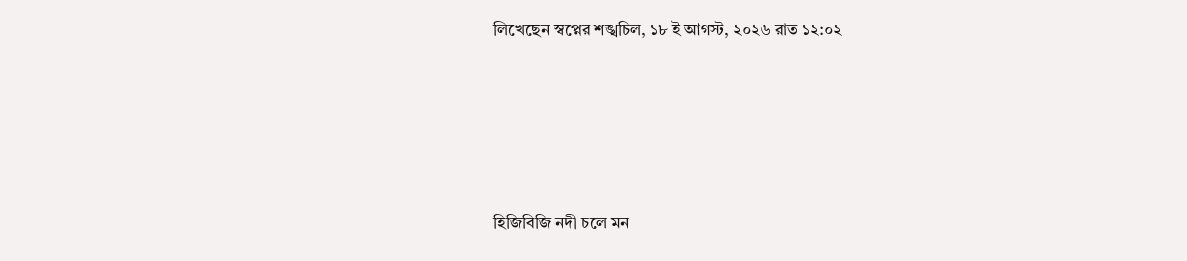লিখেছেন স্বপ্নের শঙ্খচিল, ১৮ ই আগস্ট, ২০২৬ রাত ১২:০২





হিজিবিজি নদী চলে মন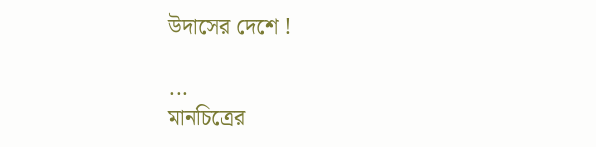উদাসের দেশে !

...
মানচিত্রের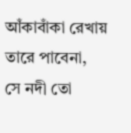আঁকাবাঁকা রেখায় তারে পাবেনা,
সে নদী তো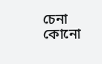চেনা কোনো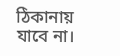ঠিকানায় যাবে না।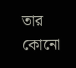তার কোনো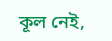কূল নেই,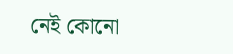নেই কোনো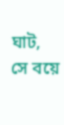ঘাট,
সে বয়ে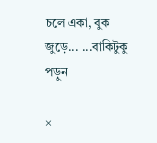চলে একা, বুক জুড়ে... ...বাকিটুকু পড়ুন

×